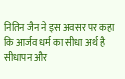नितिन जैन ने इस अवसर पर कहा कि आर्जव धर्म का सीधा अर्थ है सीधापन और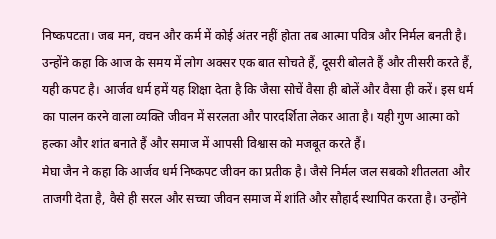निष्कपटता। जब मन, वचन और कर्म में कोई अंतर नहीं होता तब आत्मा पवित्र और निर्मल बनती है। उन्होंने कहा कि आज के समय में लोग अक्सर एक बात सोचते हैं, दूसरी बोलते हैं और तीसरी करते हैं, यही कपट है। आर्जव धर्म हमें यह शिक्षा देता है कि जैसा सोचें वैसा ही बोलें और वैसा ही करें। इस धर्म का पालन करने वाला व्यक्ति जीवन में सरलता और पारदर्शिता लेकर आता है। यही गुण आत्मा को हल्का और शांत बनाते हैं और समाज में आपसी विश्वास को मजबूत करते हैं।
मेघा जैन ने कहा कि आर्जव धर्म निष्कपट जीवन का प्रतीक है। जैसे निर्मल जल सबको शीतलता और ताजगी देता है, वैसे ही सरल और सच्चा जीवन समाज में शांति और सौहार्द स्थापित करता है। उन्होंने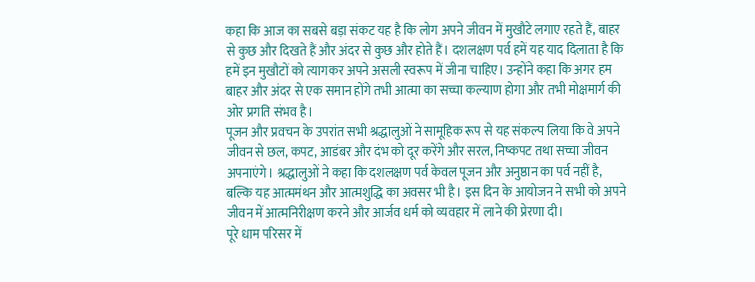कहा कि आज का सबसे बड़ा संकट यह है कि लोग अपने जीवन में मुखौटे लगाए रहते हैं, बाहर से कुछ और दिखते हैं और अंदर से कुछ और होते हैं। दशलक्षण पर्व हमें यह याद दिलाता है कि हमें इन मुखौटों को त्यागकर अपने असली स्वरूप में जीना चाहिए। उन्होंने कहा कि अगर हम बाहर और अंदर से एक समान होंगे तभी आत्मा का सच्चा कल्याण होगा और तभी मोक्षमार्ग की ओर प्रगति संभव है।
पूजन और प्रवचन के उपरांत सभी श्रद्धालुओं ने सामूहिक रूप से यह संकल्प लिया कि वे अपने जीवन से छल, कपट, आडंबर और दंभ को दूर करेंगे और सरल, निष्कपट तथा सच्चा जीवन अपनाएंगे। श्रद्धालुओं ने कहा कि दशलक्षण पर्व केवल पूजन और अनुष्ठान का पर्व नहीं है, बल्कि यह आत्ममंथन और आत्मशुद्धि का अवसर भी है। इस दिन के आयोजन ने सभी को अपने जीवन में आत्मनिरीक्षण करने और आर्जव धर्म को व्यवहार में लाने की प्रेरणा दी।
पूरे धाम परिसर में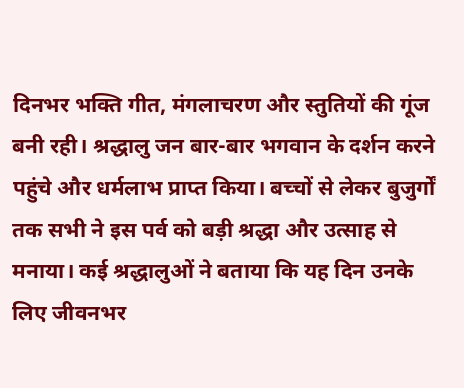दिनभर भक्ति गीत, मंगलाचरण और स्तुतियों की गूंज बनी रही। श्रद्धालु जन बार-बार भगवान के दर्शन करने पहुंचे और धर्मलाभ प्राप्त किया। बच्चों से लेकर बुजुर्गों तक सभी ने इस पर्व को बड़ी श्रद्धा और उत्साह से मनाया। कई श्रद्धालुओं ने बताया कि यह दिन उनके लिए जीवनभर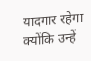यादगार रहेगा क्योंकि उन्हें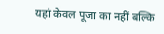यहां केवल पूजा का नहीं बल्कि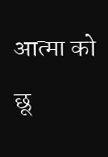आत्मा को छू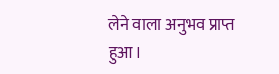लेने वाला अनुभव प्राप्त हुआ।